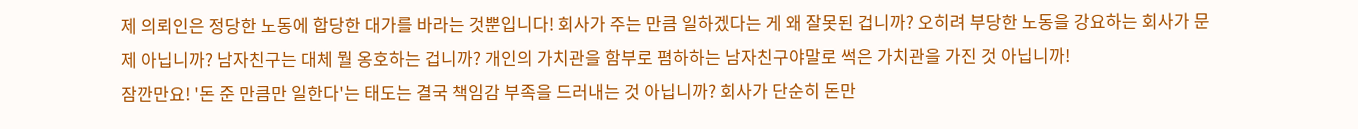제 의뢰인은 정당한 노동에 합당한 대가를 바라는 것뿐입니다! 회사가 주는 만큼 일하겠다는 게 왜 잘못된 겁니까? 오히려 부당한 노동을 강요하는 회사가 문제 아닙니까? 남자친구는 대체 뭘 옹호하는 겁니까? 개인의 가치관을 함부로 폄하하는 남자친구야말로 썩은 가치관을 가진 것 아닙니까!
잠깐만요! '돈 준 만큼만 일한다'는 태도는 결국 책임감 부족을 드러내는 것 아닙니까? 회사가 단순히 돈만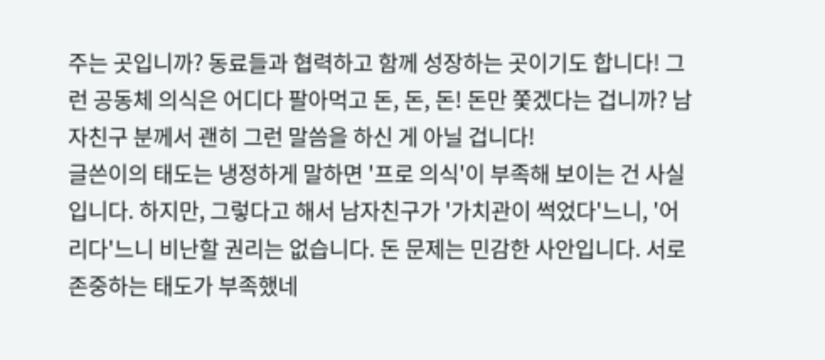주는 곳입니까? 동료들과 협력하고 함께 성장하는 곳이기도 합니다! 그런 공동체 의식은 어디다 팔아먹고 돈, 돈, 돈! 돈만 쫓겠다는 겁니까? 남자친구 분께서 괜히 그런 말씀을 하신 게 아닐 겁니다!
글쓴이의 태도는 냉정하게 말하면 '프로 의식'이 부족해 보이는 건 사실입니다. 하지만, 그렇다고 해서 남자친구가 '가치관이 썩었다'느니, '어리다'느니 비난할 권리는 없습니다. 돈 문제는 민감한 사안입니다. 서로 존중하는 태도가 부족했네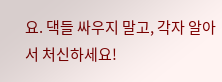요. 댁들 싸우지 말고, 각자 알아서 처신하세요!